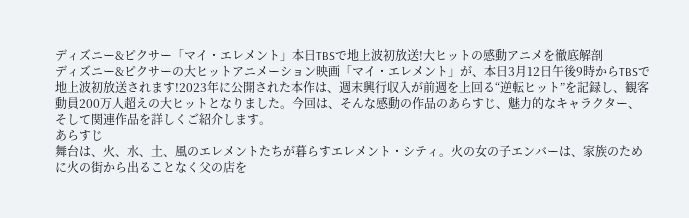ディズニー&ピクサー「マイ・エレメント」本日TBSで地上波初放送!大ヒットの感動アニメを徹底解剖
ディズニー&ピクサーの大ヒットアニメーション映画「マイ・エレメント」が、本日3月12日午後9時からTBSで地上波初放送されます!2023年に公開された本作は、週末興行収入が前週を上回る“逆転ヒット”を記録し、観客動員200万人超えの大ヒットとなりました。今回は、そんな感動の作品のあらすじ、魅力的なキャラクター、そして関連作品を詳しくご紹介します。
あらすじ
舞台は、火、水、土、風のエレメントたちが暮らすエレメント・シティ。火の女の子エンバーは、家族のために火の街から出ることなく父の店を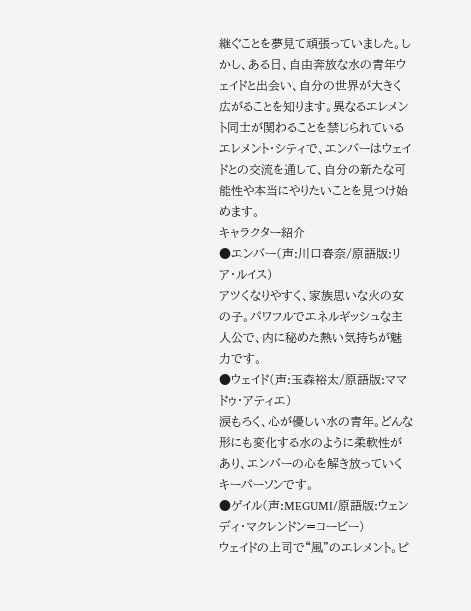継ぐことを夢見て頑張っていました。しかし、ある日、自由奔放な水の青年ウェイドと出会い、自分の世界が大きく広がることを知ります。異なるエレメント同士が関わることを禁じられているエレメント・シティで、エンバーはウェイドとの交流を通して、自分の新たな可能性や本当にやりたいことを見つけ始めます。
キャラクター紹介
●エンバー(声:川口春奈/原語版:リア・ルイス)
アツくなりやすく、家族思いな火の女の子。パワフルでエネルギッシュな主人公で、内に秘めた熱い気持ちが魅力です。
●ウェイド(声:玉森裕太/原語版:ママドゥ・アティエ)
涙もろく、心が優しい水の青年。どんな形にも変化する水のように柔軟性があり、エンバーの心を解き放っていくキーパーソンです。
●ゲイル(声:MEGUMI/原語版:ウェンディ・マクレンドン=コービー)
ウェイドの上司で“風”のエレメント。ピ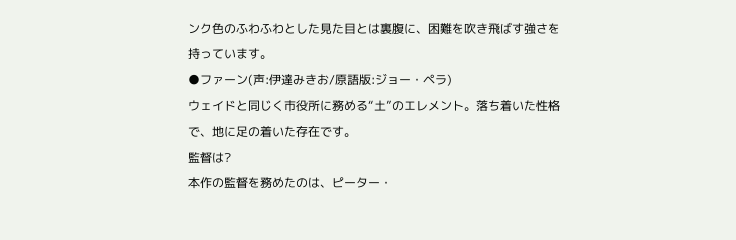ンク色のふわふわとした見た目とは裏腹に、困難を吹き飛ばす強さを持っています。
●ファーン(声:伊達みきお/原語版:ジョー・ペラ)
ウェイドと同じく市役所に務める“土”のエレメント。落ち着いた性格で、地に足の着いた存在です。
監督は?
本作の監督を務めたのは、ピーター・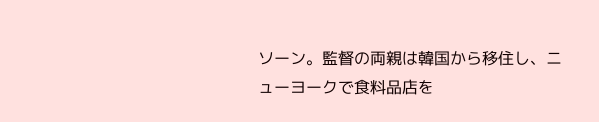ソーン。監督の両親は韓国から移住し、ニューヨークで食料品店を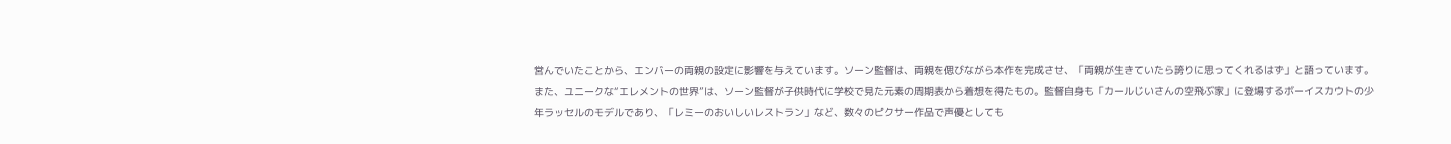営んでいたことから、エンバーの両親の設定に影響を与えています。ソーン監督は、両親を偲びながら本作を完成させ、「両親が生きていたら誇りに思ってくれるはず」と語っています。
また、ユニークな“エレメントの世界”は、ソーン監督が子供時代に学校で見た元素の周期表から着想を得たもの。監督自身も「カールじいさんの空飛ぶ家」に登場するボーイスカウトの少年ラッセルのモデルであり、「レミーのおいしいレストラン」など、数々のピクサー作品で声優としても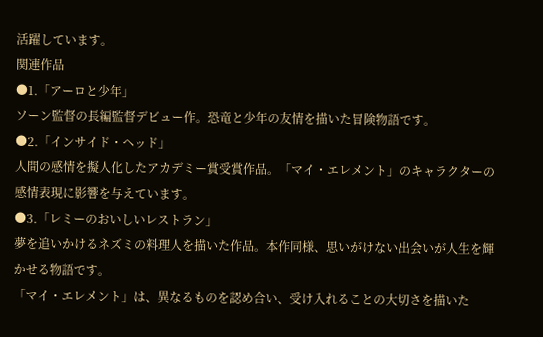活躍しています。
関連作品
●1.「アーロと少年」
ソーン監督の長編監督デビュー作。恐竜と少年の友情を描いた冒険物語です。
●2.「インサイド・ヘッド」
人間の感情を擬人化したアカデミー賞受賞作品。「マイ・エレメント」のキャラクターの感情表現に影響を与えています。
●3.「レミーのおいしいレストラン」
夢を追いかけるネズミの料理人を描いた作品。本作同様、思いがけない出会いが人生を輝かせる物語です。
「マイ・エレメント」は、異なるものを認め合い、受け入れることの大切さを描いた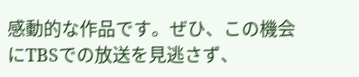感動的な作品です。ぜひ、この機会にTBSでの放送を見逃さず、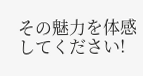その魅力を体感してください!